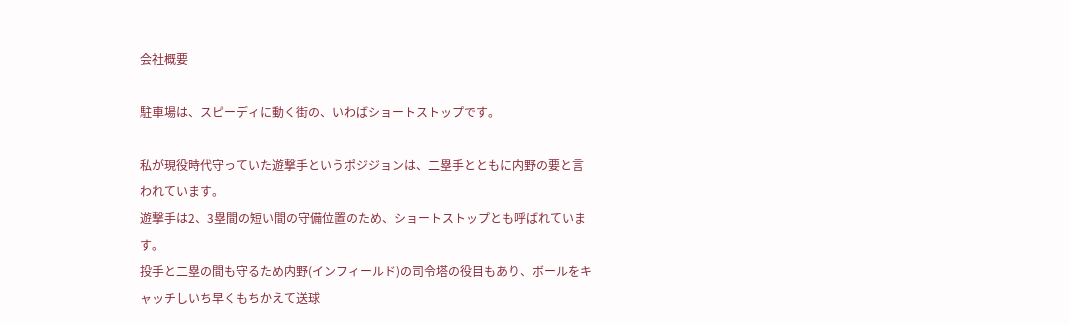会社概要

駐車場は、スピーディに動く街の、いわばショートストップです。

私が現役時代守っていた遊撃手というポジジョンは、二塁手とともに内野の要と言われています。
遊撃手は2、3塁間の短い間の守備位置のため、ショートストップとも呼ばれています。
投手と二塁の間も守るため内野(インフィールド)の司令塔の役目もあり、ボールをキャッチしいち早くもちかえて送球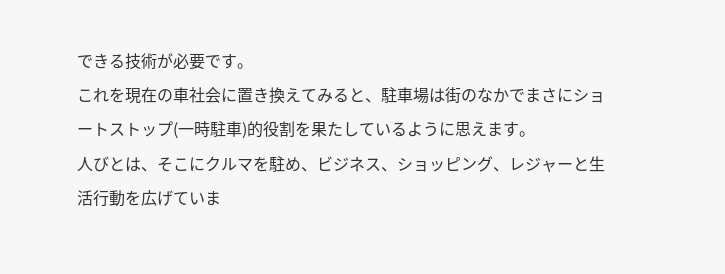できる技術が必要です。
これを現在の車社会に置き換えてみると、駐車場は街のなかでまさにショートストップ(一時駐車)的役割を果たしているように思えます。
人びとは、そこにクルマを駐め、ビジネス、ショッピング、レジャーと生活行動を広げていま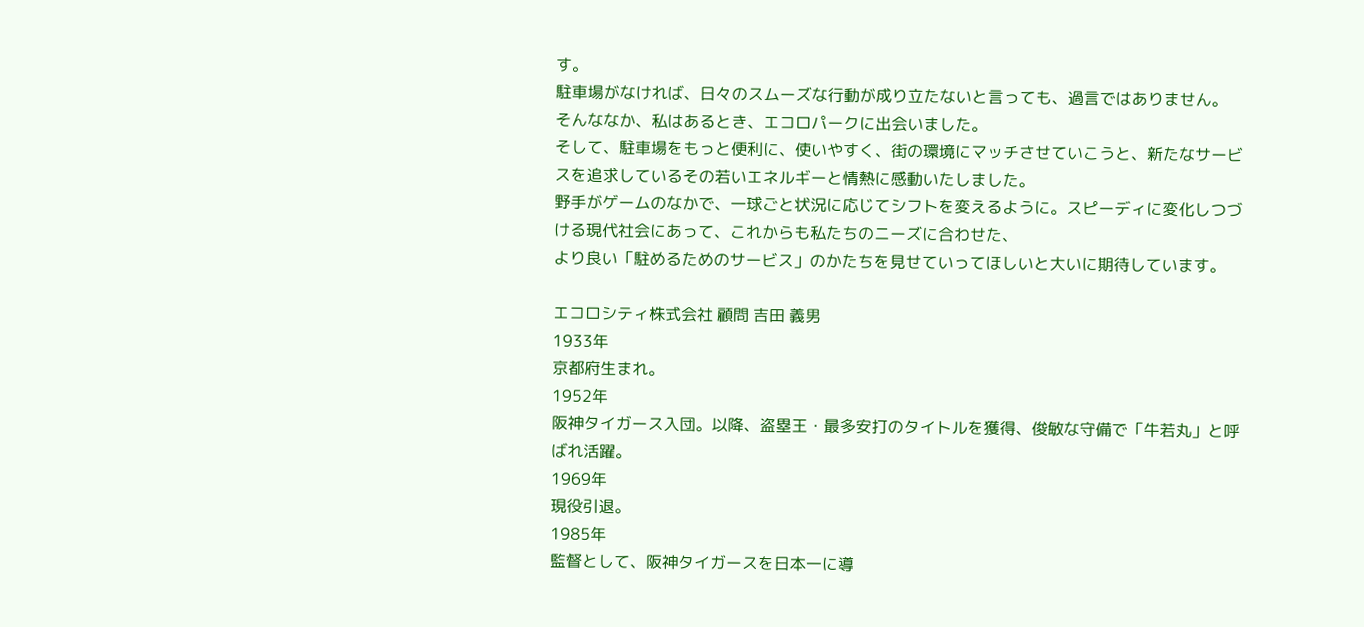す。
駐車場がなければ、日々のスムーズな行動が成り立たないと言っても、過言ではありません。
そんななか、私はあるとき、エコロパークに出会いました。
そして、駐車場をもっと便利に、使いやすく、街の環境にマッチさせていこうと、新たなサービスを追求しているその若いエネルギーと情熱に感動いたしました。
野手がゲームのなかで、一球ごと状況に応じてシフトを変えるように。スピーディに変化しつづける現代社会にあって、これからも私たちのニーズに合わせた、
より良い「駐めるためのサービス」のかたちを見せていってほしいと大いに期待しています。

エコロシティ株式会社 顧問 吉田 義男
1933年
京都府生まれ。
1952年
阪神タイガース入団。以降、盗塁王・最多安打のタイトルを獲得、俊敏な守備で「牛若丸」と呼ばれ活躍。
1969年
現役引退。
1985年
監督として、阪神タイガースを日本一に導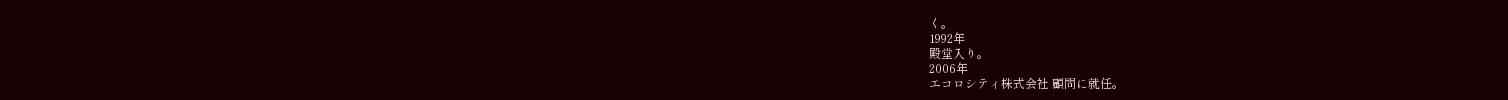く。
1992年
殿堂入り。
2006年
エコロシティ株式会社 顧問に就任。